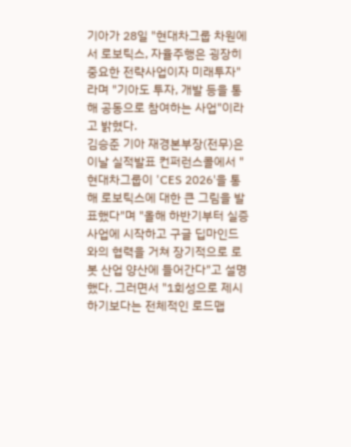기아가 28일 "현대차그룹 차원에서 로보틱스, 자율주행은 굉장히 중요한 전략사업이자 미래투자"라며 "기아도 투자, 개발 등을 통해 공동으로 참여하는 사업"이라고 밝혔다.
김승준 기아 재경본부장(전무)은 이날 실적발표 컨퍼런스콜에서 "현대차그룹이 'CES 2026'을 통해 로보틱스에 대한 큰 그림을 발표했다"며 "올해 하반기부터 실증사업에 시작하고 구글 딥마인드와의 협력을 거쳐 장기적으로 로봇 산업 양산에 들어간다"고 설명했다. 그러면서 "1회성으로 제시하기보다는 전체적인 로드맵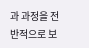과 과정을 전반적으로 보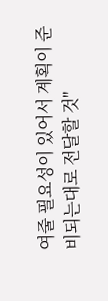여줄 필요성이 있어서 계획이 준비되는대로 전달할 것"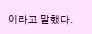이라고 말했다.